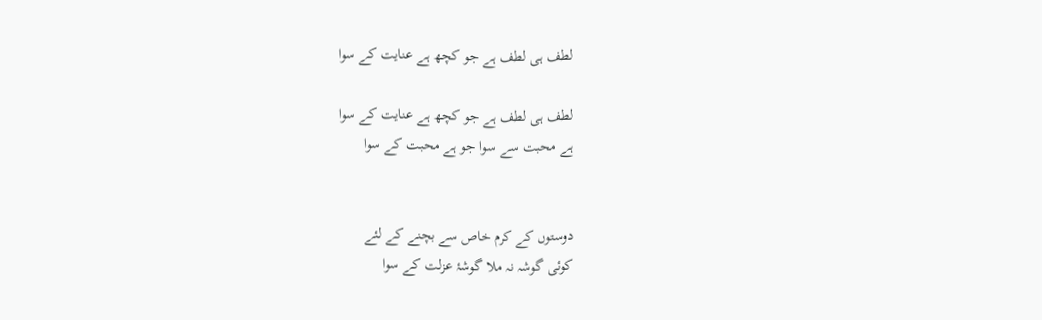لطف ہی لطف ہے جو کچھ ہے عنایت کے سوا

لطف ہی لطف ہے جو کچھ ہے عنایت کے سوا
ہے محبت سے سوا جو ہے محبت کے سوا


دوستوں کے کرم خاص سے بچنے کے لئے
کوئی گوشہ نہ ملا گوشۂ عزلت کے سوا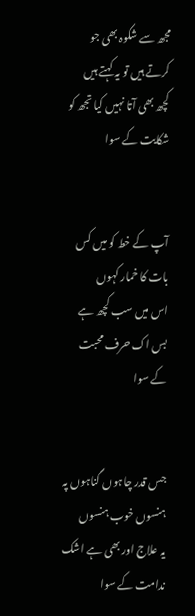مجھ سے شکوہ بھی جو کرتے ہیں تو یہ کہتے ہیں
کچھ بھی آتا نہیں کیا تجھ کو شکایت کے سوا


آپ کے خط کو میں کس بات کا خمار کہوں
اس میں سب کچھ ہے بس اک حرف محبت کے سوا


جس قدر چاہوں گناہوں پہ ہنسوں خوب ہنسوں
یہ علاج اور بھی ہے اشک ندامت کے سوا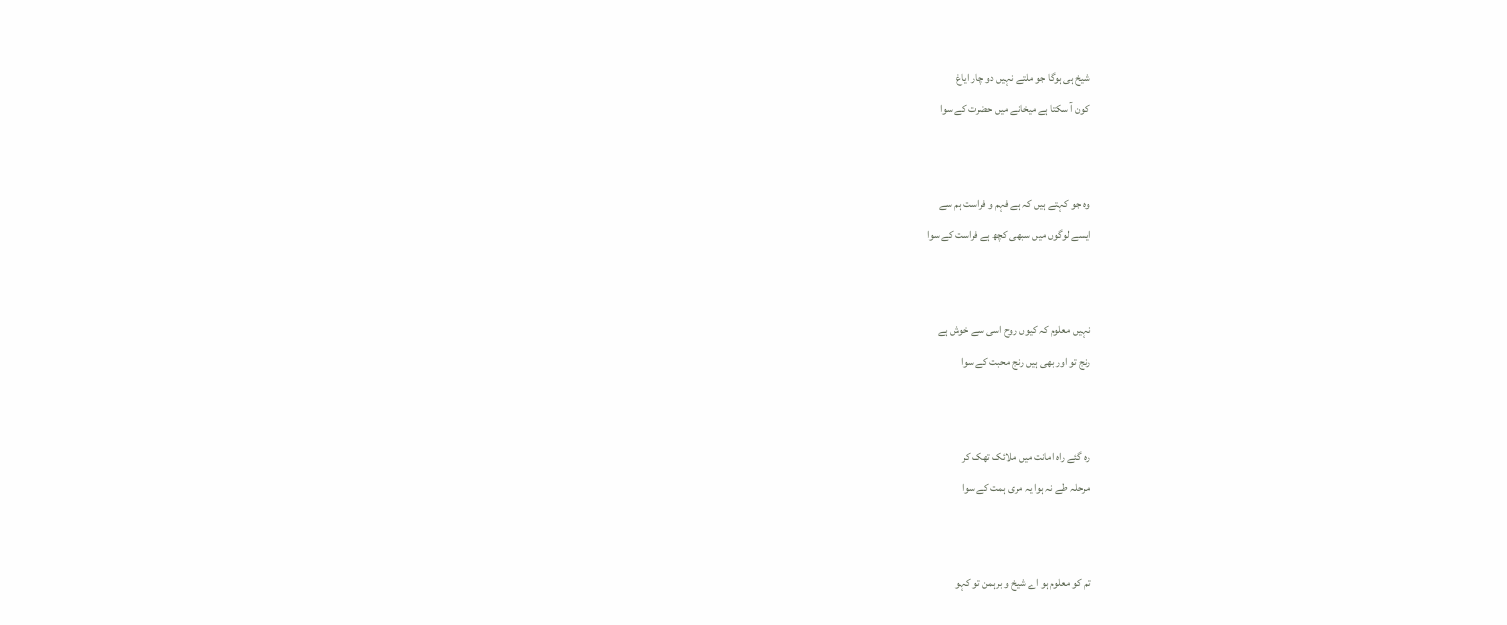شیخ ہی ہوگا جو ملتے نہیں دو چار ایاغ
کون آ سکتا ہے میخانے میں حضرت کے سوا


وہ جو کہتے ہیں کہ ہے فہم و فراست ہم سے
ایسے لوگوں میں سبھی کچھ ہے فراست کے سوا


نہیں معلوم کہ کیوں روح اسی سے خوش ہے
رنج تو اور بھی ہیں رنج محبت کے سوا


رہ گئے راہ امانت میں ملائک تھک کر
مرحلہ طے نہ ہوا یہ مری ہمت کے سوا


تم کو معلوم ہو اے شیخ و برہمن تو کہو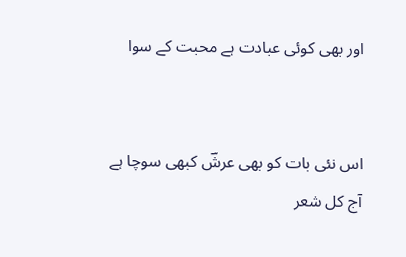اور بھی کوئی عبادت ہے محبت کے سوا


اس نئی بات کو بھی عرشؔ کبھی سوچا ہے
آج کل شعر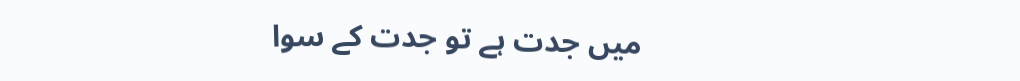میں جدت ہے تو جدت کے سوا